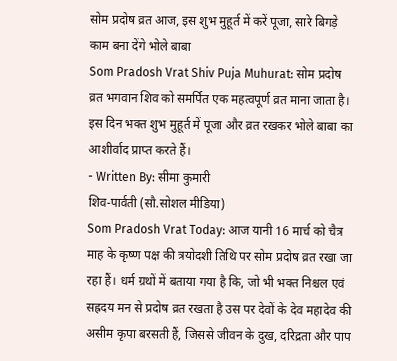सोम प्रदोष व्रत आज, इस शुभ मुहूर्त में करें पूजा, सारे बिगड़े काम बना देंगे भोले बाबा
Som Pradosh Vrat Shiv Puja Muhurat: सोम प्रदोष व्रत भगवान शिव को समर्पित एक महत्वपूर्ण व्रत माना जाता है। इस दिन भक्त शुभ मुहूर्त में पूजा और व्रत रखकर भोले बाबा का आशीर्वाद प्राप्त करते हैं।
- Written By: सीमा कुमारी
शिव-पार्वती (सौ.सोशल मीडिया)
Som Pradosh Vrat Today: आज यानी 16 मार्च को चैत्र माह के कृष्ण पक्ष की त्रयोदशी तिथि पर सोम प्रदोष व्रत रखा जा रहा हैं। धर्म ग्रथों में बताया गया है कि, जो भी भक्त निश्चल एवं सह्रदय मन से प्रदोष व्रत रखता है उस पर देवों के देव महादेव की असीम कृपा बरसती हैं, जिससे जीवन के दुख, दरिद्रता और पाप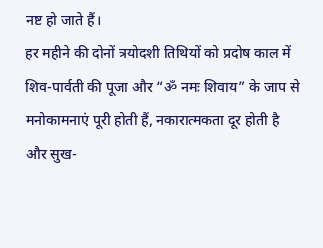नष्ट हो जाते हैं।
हर महीने की दोनों त्रयोदशी तिथियों को प्रदोष काल में शिव-पार्वती की पूजा और “ॐ नमः शिवाय” के जाप से मनोकामनाएं पूरी होती हैं, नकारात्मकता दूर होती है और सुख-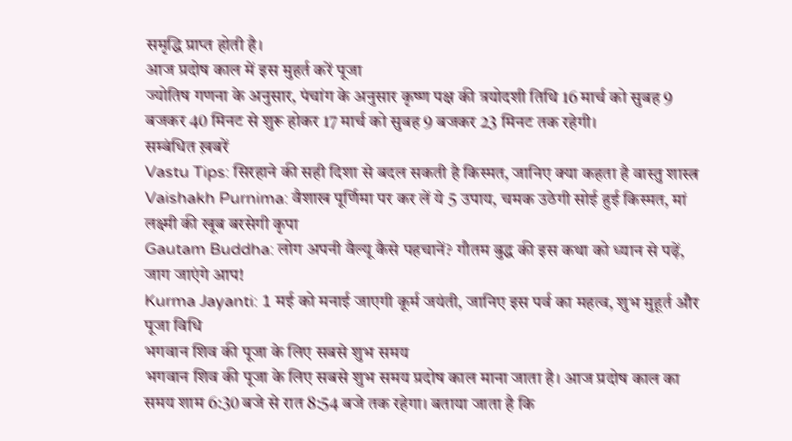समृद्धि प्राप्त होती है।
आज प्रदोष काल में इस मुहर्त करें पूजा
ज्योतिष गणना के अनुसार, पंचांग के अनुसार कृष्ण पक्ष की त्रयोदशी तिथि 16 मार्च को सुबह 9 बजकर 40 मिनट से शुरू होकर 17 मार्च को सुबह 9 बजकर 23 मिनट तक रहेगी।
सम्बंधित ख़बरें
Vastu Tips: सिरहाने की सही दिशा से बदल सकती है किस्मत, जानिए क्या कहता है वास्तु शास्त्र
Vaishakh Purnima: वैशाख पूर्णिमा पर कर लें ये 5 उपाय, चमक उठेगी सोई हुई किस्मत, मां लक्ष्मी की खूब बरसेगी कृपा
Gautam Buddha: लोग अपनी वैल्यू कैसे पहचानें? गौतम बुद्ध की इस कथा को ध्यान से पढ़ें, जाग जाएंगे आप!
Kurma Jayanti: 1 मई को मनाई जाएगी कूर्म जयंती, जानिए इस पर्व का महत्व, शुभ मुहूर्त और पूजा विधि
भगवान शिव की पूजा के लिए सबसे शुभ समय
भगवान शिव की पूजा के लिए सबसे शुभ समय प्रदोष काल माना जाता है। आज प्रदोष काल का समय शाम 6:30 बजे से रात 8:54 बजे तक रहेगा। बताया जाता है कि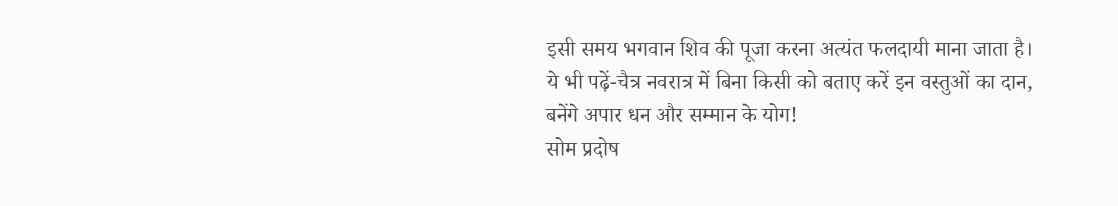इसी समय भगवान शिव की पूजा करना अत्यंत फलदायी माना जाता है।
ये भी पढ़ें-चैत्र नवरात्र में बिना किसी को बताए करें इन वस्तुओं का दान, बनेंगे अपार धन और सम्मान के योग!
सोम प्रदोष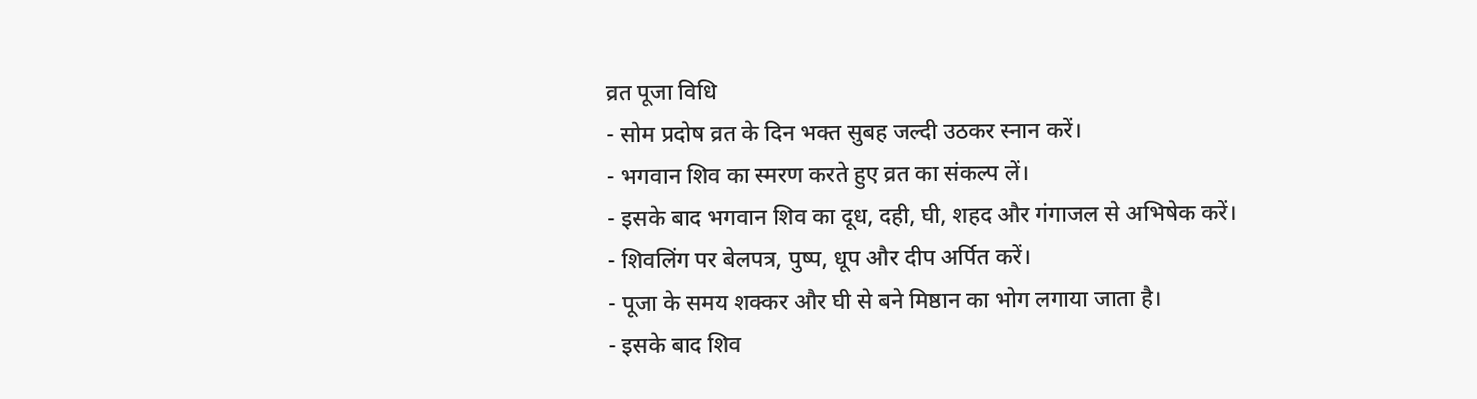व्रत पूजा विधि
- सोम प्रदोष व्रत के दिन भक्त सुबह जल्दी उठकर स्नान करें।
- भगवान शिव का स्मरण करते हुए व्रत का संकल्प लें।
- इसके बाद भगवान शिव का दूध, दही, घी, शहद और गंगाजल से अभिषेक करें।
- शिवलिंग पर बेलपत्र, पुष्प, धूप और दीप अर्पित करें।
- पूजा के समय शक्कर और घी से बने मिष्ठान का भोग लगाया जाता है।
- इसके बाद शिव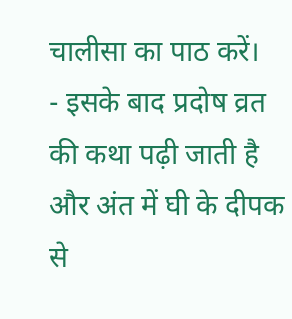चालीसा का पाठ करें।
- इसके बाद प्रदोष व्रत की कथा पढ़ी जाती है और अंत में घी के दीपक से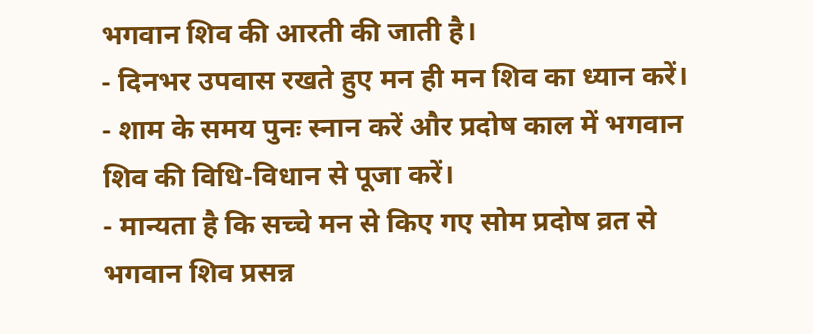भगवान शिव की आरती की जाती है।
- दिनभर उपवास रखते हुए मन ही मन शिव का ध्यान करें।
- शाम के समय पुनः स्नान करें और प्रदोष काल में भगवान शिव की विधि-विधान से पूजा करें।
- मान्यता है कि सच्चे मन से किए गए सोम प्रदोष व्रत से भगवान शिव प्रसन्न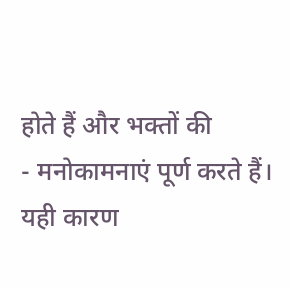होते हैं और भक्तों की
- मनोकामनाएं पूर्ण करते हैं। यही कारण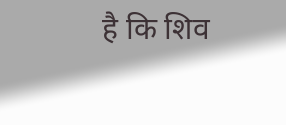है कि शिव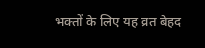भक्तों के लिए यह व्रत बेहद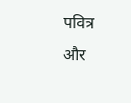पवित्र और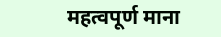महत्वपूर्ण माना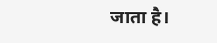जाता है।